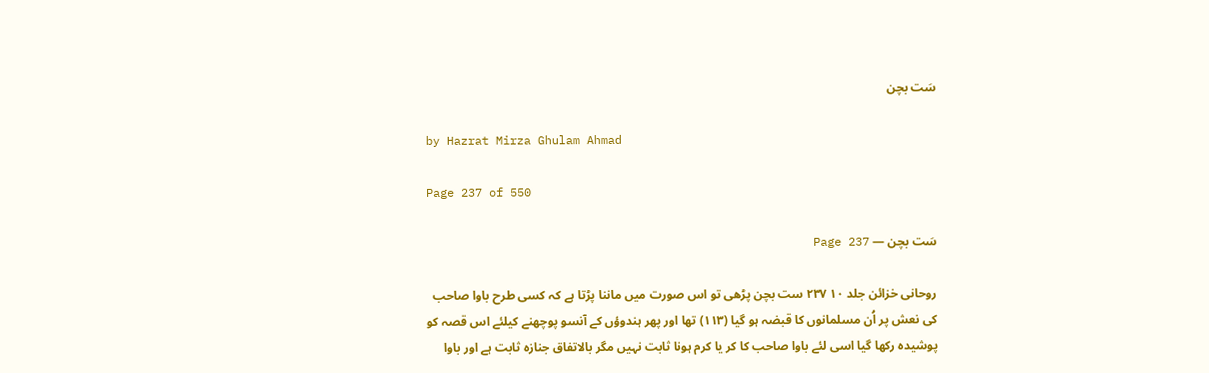سَت بچن

by Hazrat Mirza Ghulam Ahmad

Page 237 of 550

سَت بچن — Page 237

روحانی خزائن جلد ۱۰ ۲۳۷ ست بچن پڑھی تو اس صورت میں ماننا پڑتا ہے کہ کسی طرح باوا صاحب کی نعش پر اُن مسلمانوں کا قبضہ ہو گیا (۱۱۳) تھا اور پھر ہندوؤں کے آنسو پوچھنے کیلئے اس قصہ کو پوشیدہ رکھا گیا اسی لئے باوا صاحب کا کر یا کرم ہونا ثابت نہیں مگر بالاتفاق جنازہ ثابت ہے اور باوا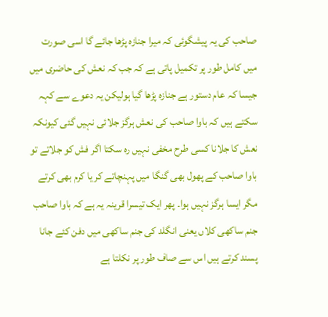صاحب کی یہ پیشگوئی کہ میرا جنازہ پڑھا جائے گا اسی صورت میں کامل طور پر تکمیل پاتی ہے کہ جب کہ نعش کی حاضری میں جیسا کہ عام دستور ہے جنازہ پڑھا گیا ہولیکن یہ دعوے سے کہہ سکتے ہیں کہ باوا صاحب کی نعش ہرگز جلائی نہیں گئی کیونکہ نعش کا جلانا کسی طرح مخفی نہیں رہ سکتا اگر فش کو جلاتے تو باوا صاحب کے پھول بھی گنگا میں پہنچاتے کر یا کرم بھی کرتے مگر ایسا ہرگز نہیں ہوا۔ پھر ایک تیسرا قرینہ یہ ہے کہ باوا صاحب جنم ساکھی کلاں یعنی انگلد کی جنم ساکھی میں دفن کئے جانا پسند کرتے ہیں اس سے صاف طور پر نکلتا ہے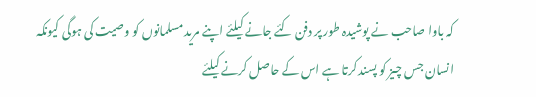کہ باوا صاحب نے پوشیدہ طور پر دفن کئے جانے کیلئے اپنے مرید مسلمانوں کو وصیت کی ہوگی کیونکہ انسان جس چیز کو پسند کرتا ہے اس کے حاصل کرنے کیلئے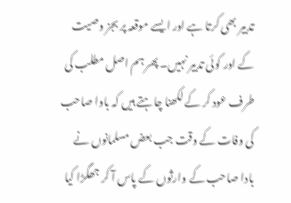تدبیر بھی کرتا ہے اور ایسے موقعہ پر بجز وصیت کے اور کوئی تدبیر نہیں۔ پھر ہم اصل مطلب کی طرف عود کر کے لکھنا چاہتے ہیں کہ باوا صاحب کی وفات کے وقت جب بعض مسلمانوں نے بادا صاحب کے وارثوں کے پاس آ کر جھگڑا کیا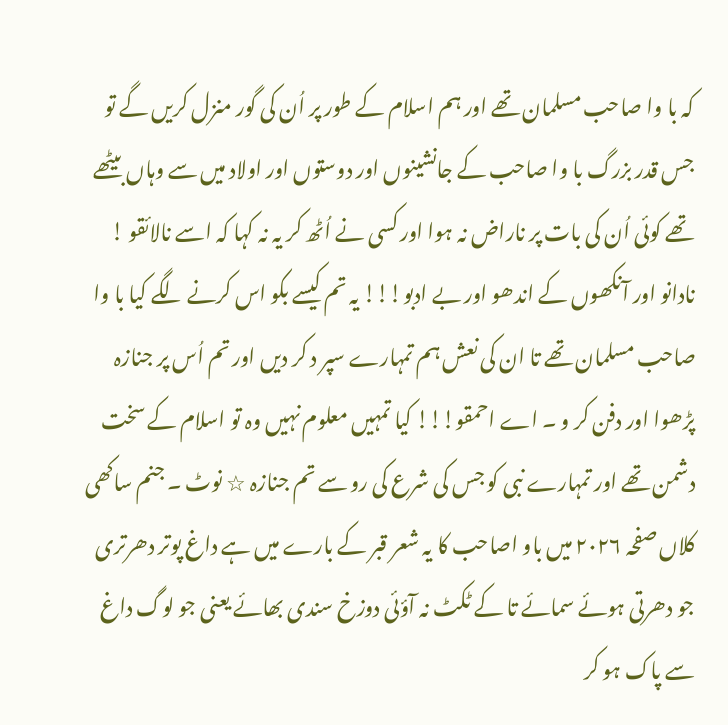کہ با وا صاحب مسلمان تھے اور ہم اسلام کے طور پر اُن کی گور منزل کریں گے تو جس قدر بزرگ با وا صاحب کے جانشینوں اور دوستوں اور اولاد میں سے وہاں بیٹھے تھے کوئی اُن کی بات پر ناراض نہ ہوا اور کسی نے اُٹھ کر یہ نہ کہا کہ اسے نالائقو ! نادانو اور آنکھوں کے اندھو اور بے ادبو!!! یہ تم کیسے بکو اس کرنے لگے کیا با وا صاحب مسلمان تھے تا ان کی نعش ہم تمہارے سپر د کر دیں اور تم اُس پر جنازہ پڑھوا اور دفن کر و ۔ اے احمقو!!! کیا تمہیں معلوم نہیں وہ تو اسلام کے سخت دشمن تھے اور تمہارے نبی کو جس کی شرع کی رو سے تم جنازہ ☆ نوٹ ۔ جنم ساکھی کلاں صفحہ ۲۰۲۶ میں باو اصاحب کا یہ شعر قبر کے بارے میں ہے داغ پوتر دھرتری جو دھرتی ہوئے سمائے تا کے ٹکٹ نہ آؤئی دوزخ سندی بھائے یعنی جو لوگ داغ سے پاک ہو کر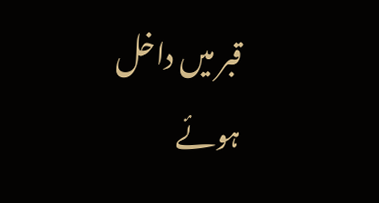قبر میں داخل ہوئے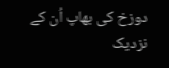دوزخ کی بھاپ اُن کے نزدیک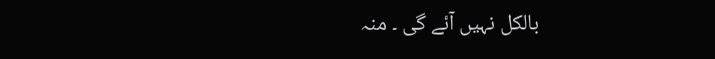بالکل نہیں آئے گی ۔ منہ